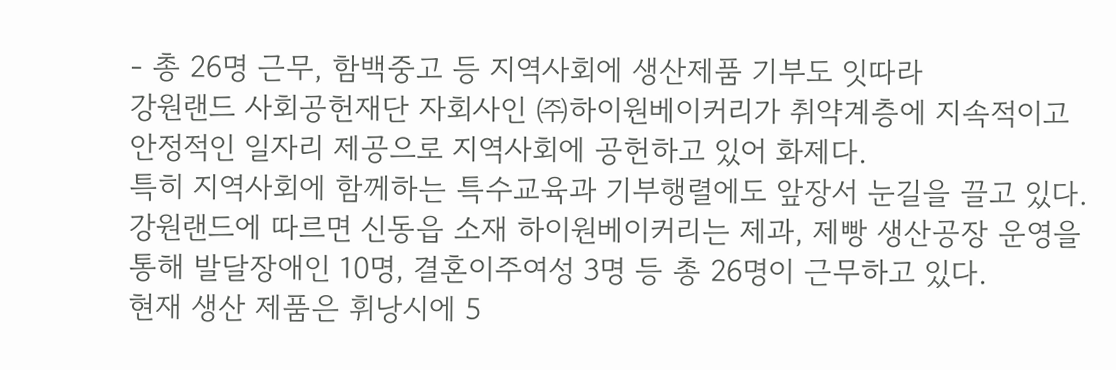- 총 26명 근무, 함백중고 등 지역사회에 생산제품 기부도 잇따라
강원랜드 사회공헌재단 자회사인 ㈜하이원베이커리가 취약계층에 지속적이고 안정적인 일자리 제공으로 지역사회에 공헌하고 있어 화제다.
특히 지역사회에 함께하는 특수교육과 기부행렬에도 앞장서 눈길을 끌고 있다.
강원랜드에 따르면 신동읍 소재 하이원베이커리는 제과, 제빵 생산공장 운영을 통해 발달장애인 10명, 결혼이주여성 3명 등 총 26명이 근무하고 있다.
현재 생산 제품은 휘낭시에 5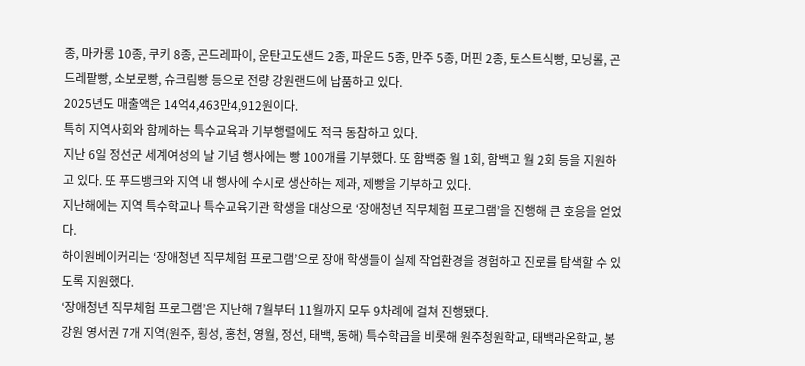종, 마카롱 10종, 쿠키 8종, 곤드레파이, 운탄고도샌드 2종, 파운드 5종, 만주 5종, 머핀 2종, 토스트식빵, 모닝롤, 곤드레팥빵, 소보로빵, 슈크림빵 등으로 전량 강원랜드에 납품하고 있다.
2025년도 매출액은 14억4,463만4,912원이다.
특히 지역사회와 함께하는 특수교육과 기부행렬에도 적극 동참하고 있다.
지난 6일 정선군 세계여성의 날 기념 행사에는 빵 100개를 기부했다. 또 함백중 월 1회, 함백고 월 2회 등을 지원하고 있다. 또 푸드뱅크와 지역 내 행사에 수시로 생산하는 제과, 제빵을 기부하고 있다.
지난해에는 지역 특수학교나 특수교육기관 학생을 대상으로 ‘장애청년 직무체험 프로그램’을 진행해 큰 호응을 얻었다.
하이원베이커리는 ‘장애청년 직무체험 프로그램’으로 장애 학생들이 실제 작업환경을 경험하고 진로를 탐색할 수 있도록 지원했다.
‘장애청년 직무체험 프로그램’은 지난해 7월부터 11월까지 모두 9차례에 걸쳐 진행됐다.
강원 영서권 7개 지역(원주, 횡성, 홍천, 영월, 정선, 태백, 동해) 특수학급을 비롯해 원주청원학교, 태백라온학교, 봉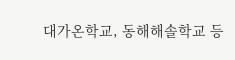대가온학교, 동해해솔학교 등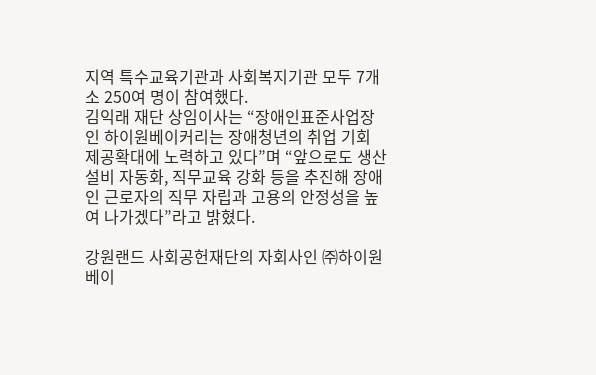지역 특수교육기관과 사회복지기관 모두 7개소 250여 명이 참여했다.
김익래 재단 상임이사는 “장애인표준사업장인 하이원베이커리는 장애청년의 취업 기회 제공확대에 노력하고 있다”며 “앞으로도 생산설비 자동화, 직무교육 강화 등을 추진해 장애인 근로자의 직무 자립과 고용의 안정성을 높여 나가겠다”라고 밝혔다.

강원랜드 사회공헌재단의 자회사인 ㈜하이원베이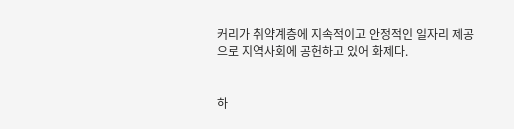커리가 취약계층에 지속적이고 안정적인 일자리 제공으로 지역사회에 공헌하고 있어 화제다.


하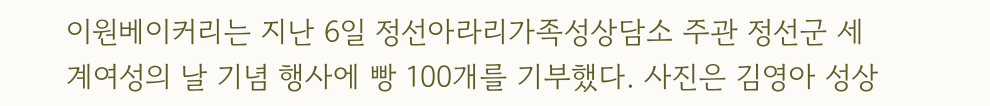이원베이커리는 지난 6일 정선아라리가족성상담소 주관 정선군 세계여성의 날 기념 행사에 빵 100개를 기부했다. 사진은 김영아 성상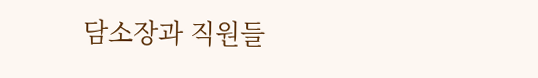담소장과 직원들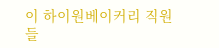이 하이원베이커리 직원들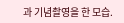과 기념촬영을 한 모습.